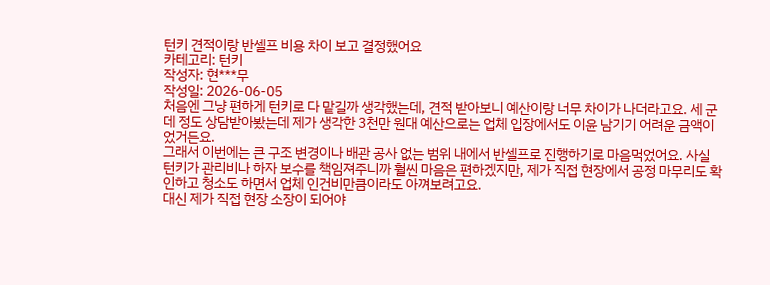턴키 견적이랑 반셀프 비용 차이 보고 결정했어요
카테고리: 턴키
작성자: 현***무
작성일: 2026-06-05
처음엔 그냥 편하게 턴키로 다 맡길까 생각했는데, 견적 받아보니 예산이랑 너무 차이가 나더라고요. 세 군데 정도 상담받아봤는데 제가 생각한 3천만 원대 예산으로는 업체 입장에서도 이윤 남기기 어려운 금액이었거든요.
그래서 이번에는 큰 구조 변경이나 배관 공사 없는 범위 내에서 반셀프로 진행하기로 마음먹었어요. 사실 턴키가 관리비나 하자 보수를 책임져주니까 훨씬 마음은 편하겠지만, 제가 직접 현장에서 공정 마무리도 확인하고 청소도 하면서 업체 인건비만큼이라도 아껴보려고요.
대신 제가 직접 현장 소장이 되어야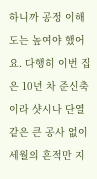하니까 공정 이해도는 높여야 했어요. 다행히 이번 집은 10년 차 준신축이라 샷시나 단열 같은 큰 공사 없이 세월의 흔적만 지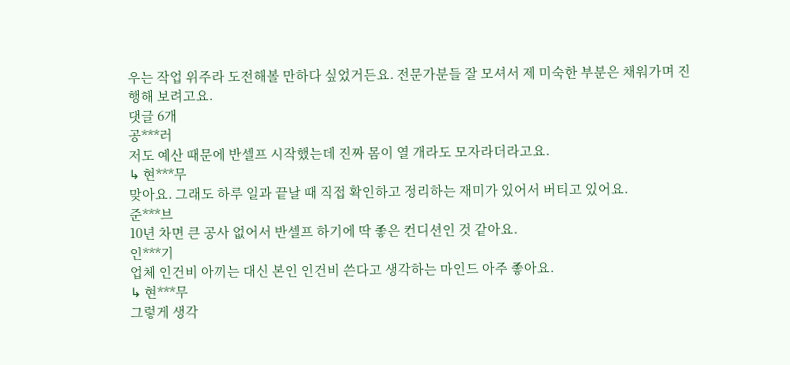우는 작업 위주라 도전해볼 만하다 싶었거든요. 전문가분들 잘 모셔서 제 미숙한 부분은 채워가며 진행해 보려고요.
댓글 6개
공***러
저도 예산 때문에 반셀프 시작했는데 진짜 몸이 열 개라도 모자라더라고요.
↳ 현***무
맞아요. 그래도 하루 일과 끝날 때 직접 확인하고 정리하는 재미가 있어서 버티고 있어요.
준***브
10년 차면 큰 공사 없어서 반셀프 하기에 딱 좋은 컨디션인 것 같아요.
인***기
업체 인건비 아끼는 대신 본인 인건비 쓴다고 생각하는 마인드 아주 좋아요.
↳ 현***무
그렇게 생각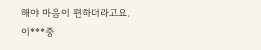해야 마음이 편하더라고요.
이***중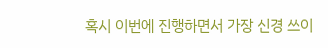혹시 이번에 진행하면서 가장 신경 쓰이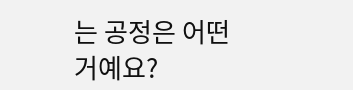는 공정은 어떤 거예요?